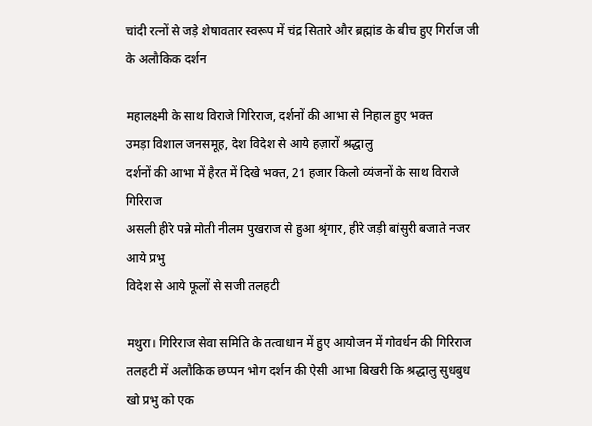चांदी रत्नों से जड़े शेषावतार स्वरूप में चंद्र सितारे और ब्रह्मांड के बीच हुए गिर्राज जी के अलौकिक दर्शन

महालक्ष्मी के साथ विराजे गिरिराज, दर्शनों की आभा से निहाल हुए भक्त
उमड़ा विशाल जनसमूह, देश विदेश से आये हज़ारों श्रद्धालु
दर्शनों की आभा में हैरत में दिखे भक्त, 21 हजार किलो व्यंजनों के साथ विराजे गिरिराज
असली हीरे पन्ने मोती नीलम पुखराज से हुआ श्रृंगार, हीरे जड़ी बांसुरी बजाते नजर आये प्रभु
विदेश से आये फूलों से सजी तलहटी

मथुरा। गिरिराज सेवा समिति के तत्वाधान में हुए आयोजन में गोवर्धन की गिरिराज तलहटी में अलौकिक छप्पन भोग दर्शन की ऐसी आभा बिखरी कि श्रद्धालु सुधबुध खो प्रभु को एक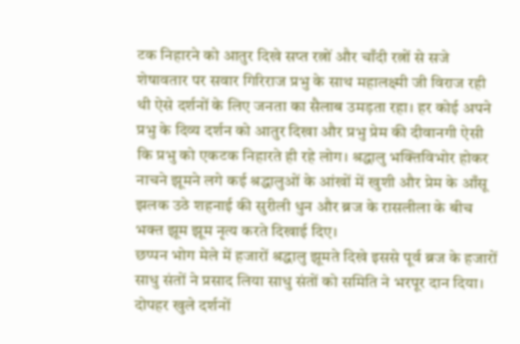टक निहारने को आतुर दिखे सप्त रत्नों और चाँदी रत्नों से सजे शेषावतार पर सवार गिरिराज प्रभु के साथ महालक्ष्मी जी विराज रही थी ऐसे दर्शनों के लिए जनता का सैलाब उमड़ता रहा। हर कोई अपने प्रभु के दिव्य दर्शन को आतुर दिखा और प्रभु प्रेम की दीवानगी ऐसी कि प्रभु को एकटक निहारते ही रहे लोग। श्रद्धालु भक्तिविभोर होकर नाचने झूमने लगे कई श्रद्धालुओं के आंखों में खुशी और प्रेम के आँसू झलक उठे शहनाई की सुरीली धुन और ब्रज के रासलीला के बीच भक्त झूम झूम नृत्य करते दिखाई दिए।
छप्पन भोग मेले में हजारों श्रद्धालु झूमते दिखे इससे पूर्व ब्रज के हजारों साधु संतों ने प्रसाद लिया साधु संतों को समिति ने भरपूर दान दिया। दोपहर खुले दर्शनों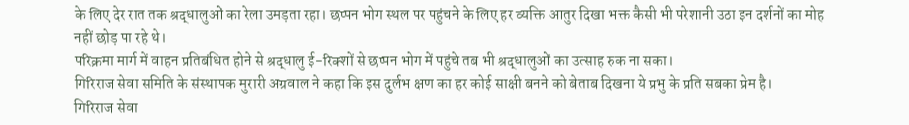के लिए देर रात तक श्रद्धालुओं का रेला उमड़ता रहा। छप्पन भोग स्थल पर पहुंचने के लिए हर व्यक्ति आतुर दिखा भक्त कैसी भी परेशानी उठा इन दर्शनों का मोह नहीं छोड़ पा रहे थे।
परिक्रमा मार्ग में वाहन प्रतिबंधित होने से श्रद्धालु ई-रिक्शों से छप्पन भोग में पहुंचे तब भी श्रद्धालुओं का उत्साह रुक ना सका।
गिरिराज सेवा समिति के संस्थापक मुरारी अग्रवाल ने कहा कि इस दुर्लभ क्षण का हर कोई साक्षी बनने को बेताब दिखना ये प्रभु के प्रति सबका प्रेम है।
गिरिराज सेवा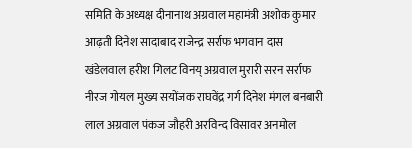समिति के अध्यक्ष दीनानाथ अग्रवाल महामंत्री अशोक कुमार आढ़ती दिनेश सादाबाद राजेन्द्र सर्राफ भगवान दास खंडेलवाल हरीश गिलट विनय् अग्रवाल मुरारी सरन सर्राफ नीरज गोयल मुख्य सयोंजक राघवेंद्र गर्ग दिनेश मंगल बनबारी लाल अग्रवाल पंकज जौहरी अरविन्द विसावर अनमोल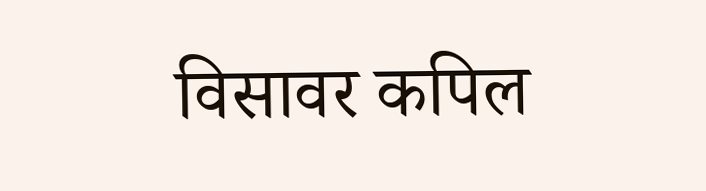विसावर कपिल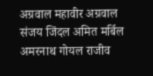अग्रवाल महावीर अग्रवाल संजय जिंदल अमित मर्बिल अमरनाथ गोयल राजीव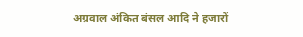अग्रवाल अंकित बंसल आदि ने हजारों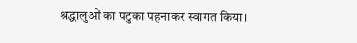श्रद्धालुओं का पटुका पहनाकर स्वागत किया।